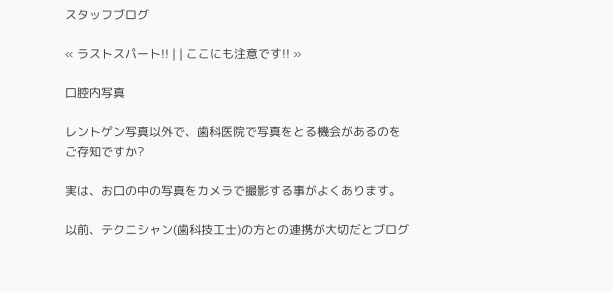スタッフブログ

« ラストスパート!! | | ここにも注意です!! »

口腔内写真

レントゲン写真以外で、歯科医院で写真をとる機会があるのをご存知ですか?

実は、お口の中の写真をカメラで撮影する事がよくあります。

以前、テクニシャン(歯科技工士)の方との連携が大切だとブログ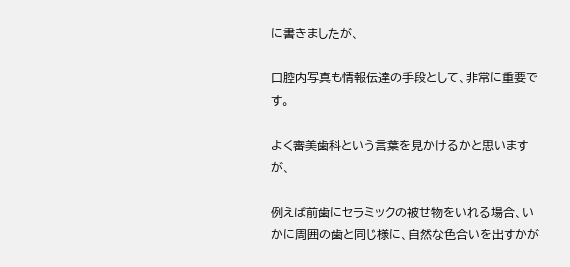に書きましたが、

口腔内写真も情報伝達の手段として、非常に重要です。

よく審美歯科という言葉を見かけるかと思いますが、

例えば前歯にセラミックの被せ物をいれる場合、いかに周囲の歯と同じ様に、自然な色合いを出すかが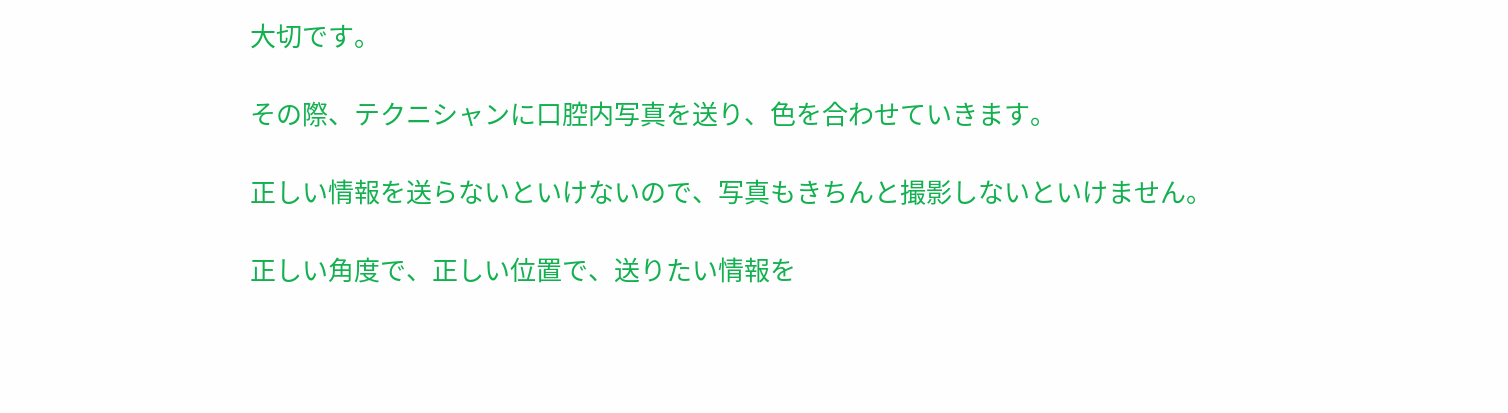大切です。

その際、テクニシャンに口腔内写真を送り、色を合わせていきます。

正しい情報を送らないといけないので、写真もきちんと撮影しないといけません。

正しい角度で、正しい位置で、送りたい情報を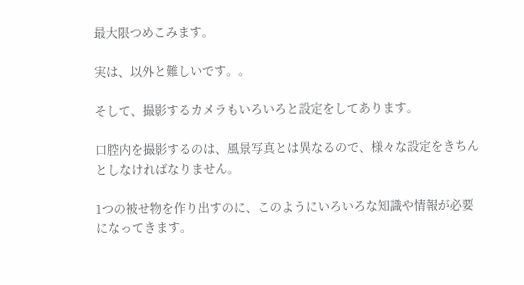最大限つめこみます。

実は、以外と難しいです。。

そして、撮影するカメラもいろいろと設定をしてあります。

口腔内を撮影するのは、風景写真とは異なるので、様々な設定をきちんとしなければなりません。

1つの被せ物を作り出すのに、このようにいろいろな知識や情報が必要になってきます。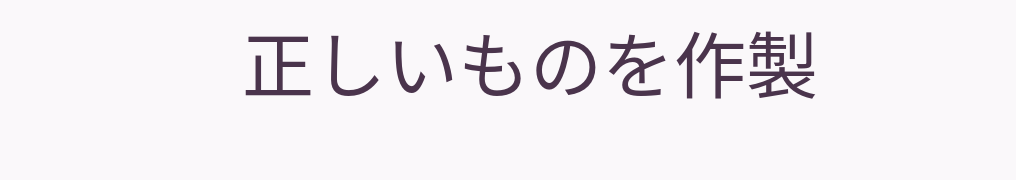正しいものを作製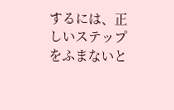するには、正しいステップをふまないと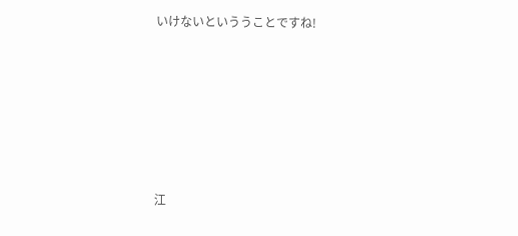いけないといううことですね!







江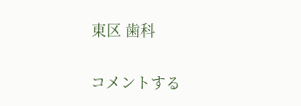東区 歯科

コメントする